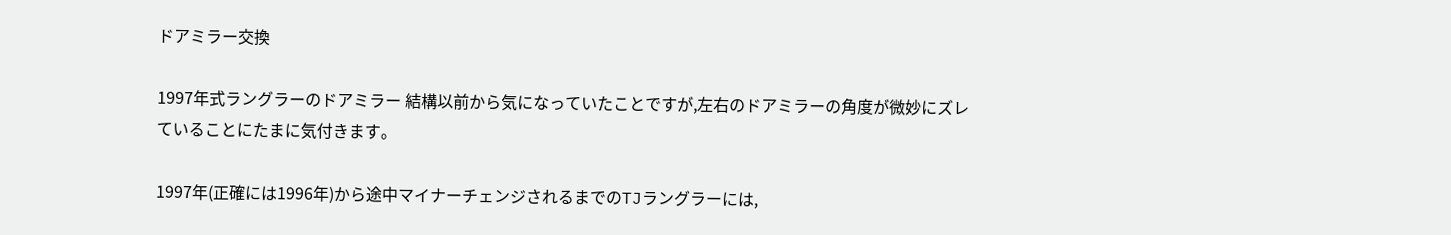ドアミラー交換

1997年式ラングラーのドアミラー 結構以前から気になっていたことですが,左右のドアミラーの角度が微妙にズレていることにたまに気付きます。

1997年(正確には1996年)から途中マイナーチェンジされるまでのTJラングラーには,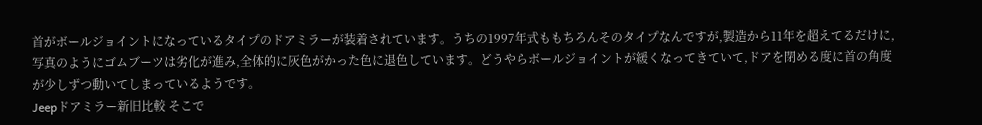首がボールジョイントになっているタイプのドアミラーが装着されています。うちの1997年式ももちろんそのタイプなんですが,製造から11年を超えてるだけに,写真のようにゴムブーツは劣化が進み,全体的に灰色がかった色に退色しています。どうやらボールジョイントが緩くなってきていて,ドアを閉める度に首の角度が少しずつ動いてしまっているようです。
Jeepドアミラー新旧比較 そこで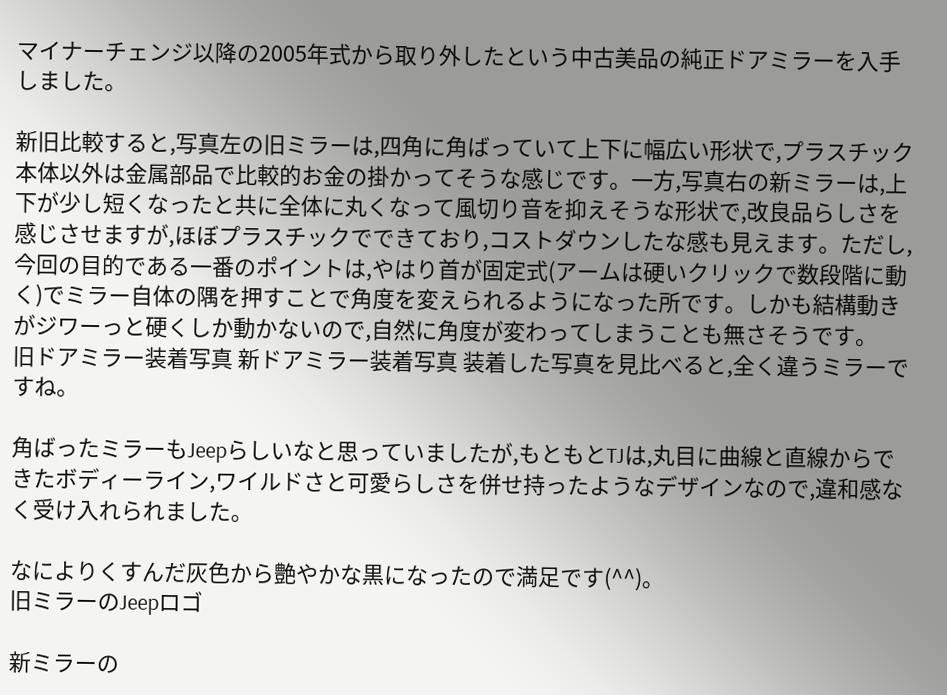マイナーチェンジ以降の2005年式から取り外したという中古美品の純正ドアミラーを入手しました。

新旧比較すると,写真左の旧ミラーは,四角に角ばっていて上下に幅広い形状で,プラスチック本体以外は金属部品で比較的お金の掛かってそうな感じです。一方,写真右の新ミラーは,上下が少し短くなったと共に全体に丸くなって風切り音を抑えそうな形状で,改良品らしさを感じさせますが,ほぼプラスチックでできており,コストダウンしたな感も見えます。ただし,今回の目的である一番のポイントは,やはり首が固定式(アームは硬いクリックで数段階に動く)でミラー自体の隅を押すことで角度を変えられるようになった所です。しかも結構動きがジワーっと硬くしか動かないので,自然に角度が変わってしまうことも無さそうです。
旧ドアミラー装着写真 新ドアミラー装着写真 装着した写真を見比べると,全く違うミラーですね。

角ばったミラーもJeepらしいなと思っていましたが,もともとTJは,丸目に曲線と直線からできたボディーライン,ワイルドさと可愛らしさを併せ持ったようなデザインなので,違和感なく受け入れられました。

なによりくすんだ灰色から艶やかな黒になったので満足です(^^)。
旧ミラーのJeepロゴ

新ミラーの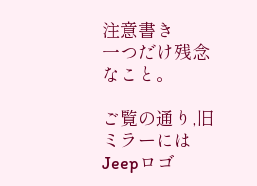注意書き
一つだけ残念なこと。

ご覧の通り,旧ミラーにはJeepロゴ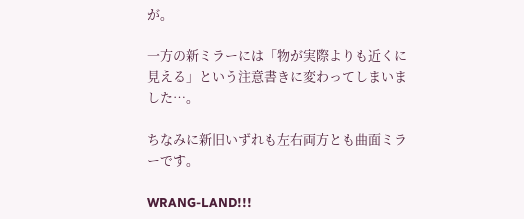が。

一方の新ミラーには「物が実際よりも近くに見える」という注意書きに変わってしまいました…。

ちなみに新旧いずれも左右両方とも曲面ミラーです。

WRANG-LAND!!!